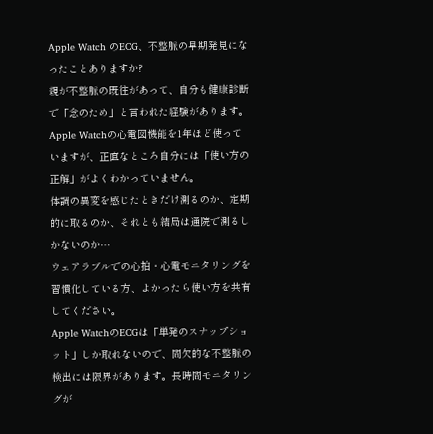Apple Watch のECG、不整脈の早期発見になったことありますか?
親が不整脈の既往があって、自分も健康診断で「念のため」と言われた経験があります。
Apple Watchの心電図機能を1年ほど使っていますが、正直なところ自分には「使い方の正解」がよくわかっていません。
体調の異変を感じたときだけ測るのか、定期的に取るのか、それとも結局は通院で測るしかないのか…
ウェアラブルでの心拍・心電モニタリングを習慣化している方、よかったら使い方を共有してください。
Apple WatchのECGは「単発のスナップショット」しか取れないので、間欠的な不整脈の検出には限界があります。長時間モニタリングが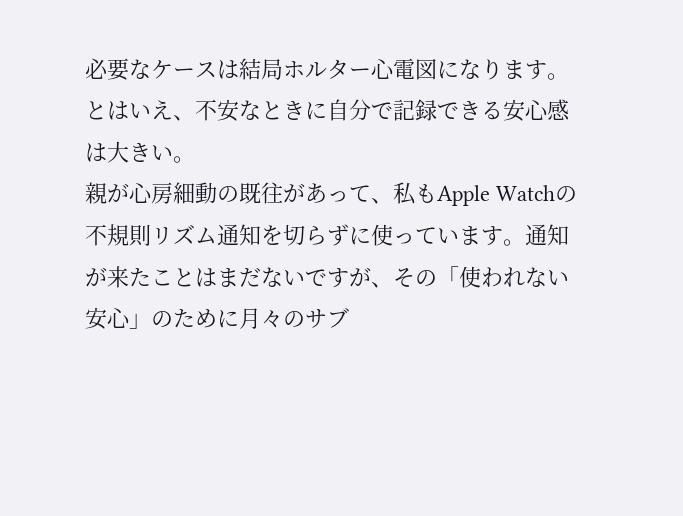必要なケースは結局ホルター心電図になります。とはいえ、不安なときに自分で記録できる安心感は大きい。
親が心房細動の既往があって、私もApple Watchの不規則リズム通知を切らずに使っています。通知が来たことはまだないですが、その「使われない安心」のために月々のサブ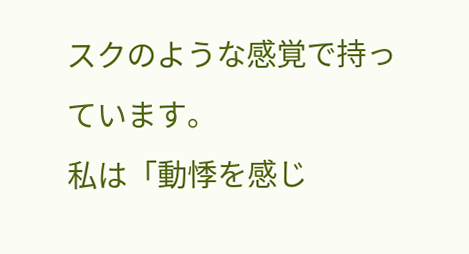スクのような感覚で持っています。
私は「動悸を感じ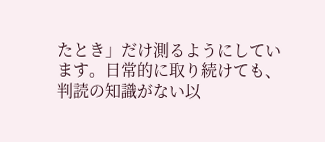たとき」だけ測るようにしています。日常的に取り続けても、判読の知識がない以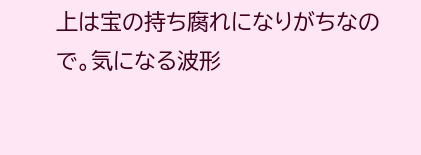上は宝の持ち腐れになりがちなので。気になる波形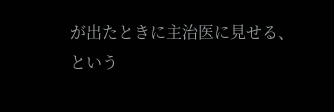が出たときに主治医に見せる、という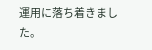運用に落ち着きました。